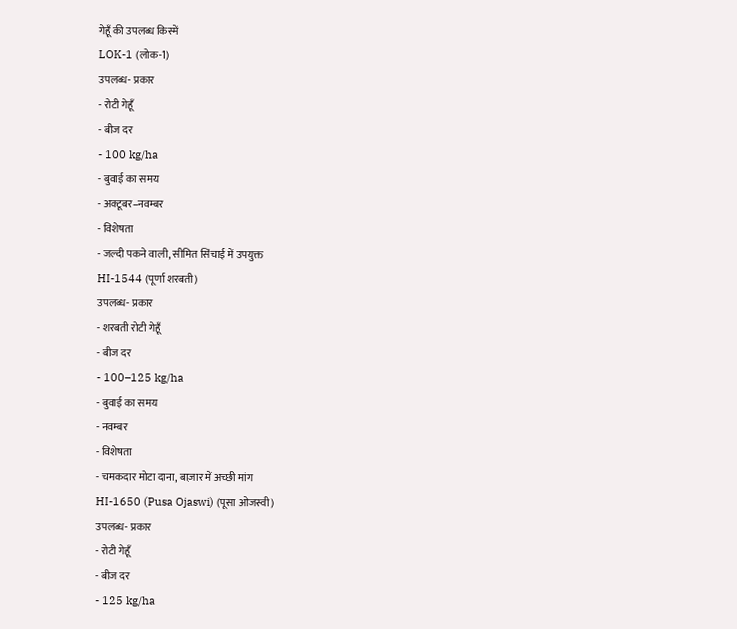गेहूँ की उपलब्ध किस्में
LOK-1 (लोक-1)
उपलब्ध- प्रकार
- रोटी गेहूँ
- बीज दर
- 100 kg/ha
- बुवाई का समय
- अक्टूबर–नवम्बर
- विशेषता
- जल्दी पकने वाली, सीमित सिंचाई में उपयुक्त
HI-1544 (पूर्णा शरबती)
उपलब्ध- प्रकार
- शरबती रोटी गेहूँ
- बीज दर
- 100–125 kg/ha
- बुवाई का समय
- नवम्बर
- विशेषता
- चमकदार मोटा दाना, बाज़ार में अच्छी मांग
HI-1650 (Pusa Ojaswi) (पूसा ओजस्वी)
उपलब्ध- प्रकार
- रोटी गेहूँ
- बीज दर
- 125 kg/ha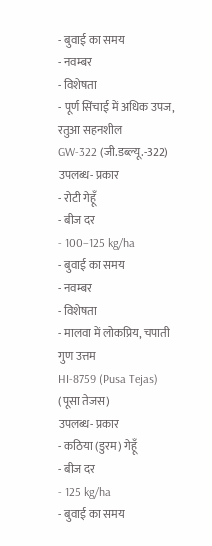- बुवाई का समय
- नवम्बर
- विशेषता
- पूर्ण सिंचाई में अधिक उपज, रतुआ सहनशील
GW-322 (जी.डब्ल्यू.-322)
उपलब्ध- प्रकार
- रोटी गेहूँ
- बीज दर
- 100–125 kg/ha
- बुवाई का समय
- नवम्बर
- विशेषता
- मालवा में लोकप्रिय, चपाती गुण उत्तम
HI-8759 (Pusa Tejas) (पूसा तेजस)
उपलब्ध- प्रकार
- कठिया (डुरम) गेहूँ
- बीज दर
- 125 kg/ha
- बुवाई का समय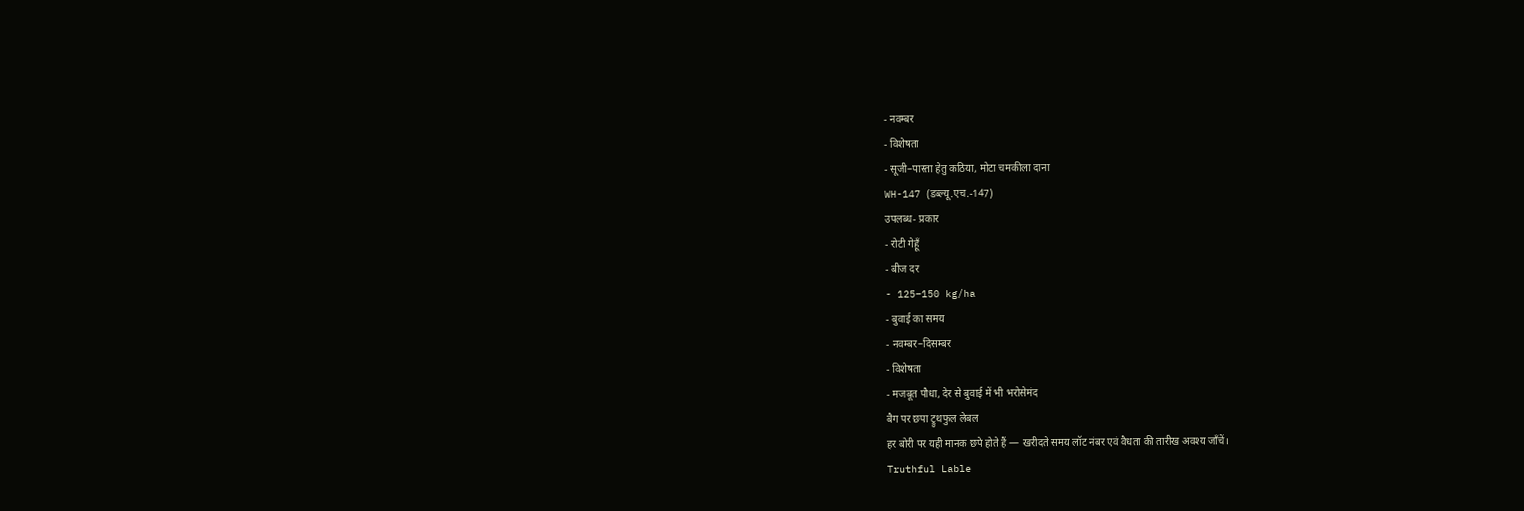- नवम्बर
- विशेषता
- सूजी–पास्ता हेतु कठिया, मोटा चमकीला दाना
WH-147 (डब्ल्यू.एच.-147)
उपलब्ध- प्रकार
- रोटी गेहूँ
- बीज दर
- 125–150 kg/ha
- बुवाई का समय
- नवम्बर–दिसम्बर
- विशेषता
- मजबूत पौधा, देर से बुवाई में भी भरोसेमंद
बैग पर छपा ट्रुथफुल लेबल
हर बोरी पर यही मानक छपे होते हैं — खरीदते समय लॉट नंबर एवं वैधता की तारीख अवश्य जाँचें।
Truthful Lable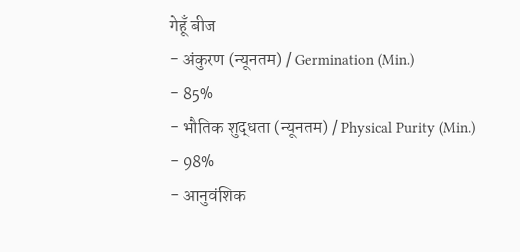गेहूँ बीज
- अंकुरण (न्यूनतम) / Germination (Min.)
- 85%
- भौतिक शुद्धता (न्यूनतम) / Physical Purity (Min.)
- 98%
- आनुवंशिक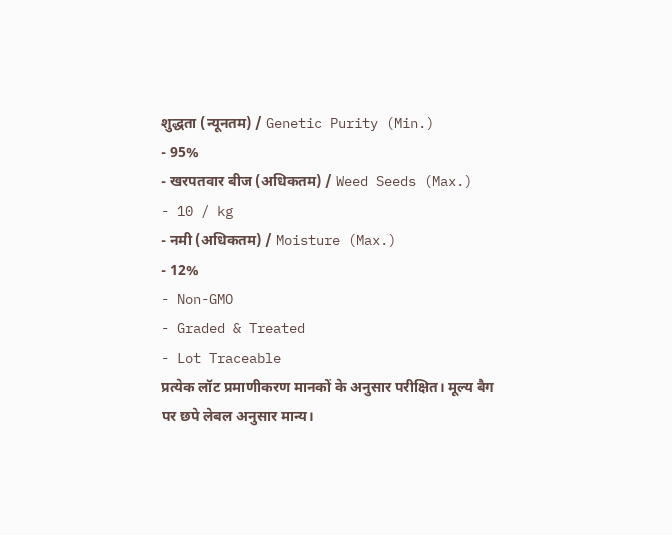शुद्धता (न्यूनतम) / Genetic Purity (Min.)
- 95%
- खरपतवार बीज (अधिकतम) / Weed Seeds (Max.)
- 10 / kg
- नमी (अधिकतम) / Moisture (Max.)
- 12%
- Non-GMO
- Graded & Treated
- Lot Traceable
प्रत्येक लॉट प्रमाणीकरण मानकों के अनुसार परीक्षित। मूल्य बैग पर छपे लेबल अनुसार मान्य।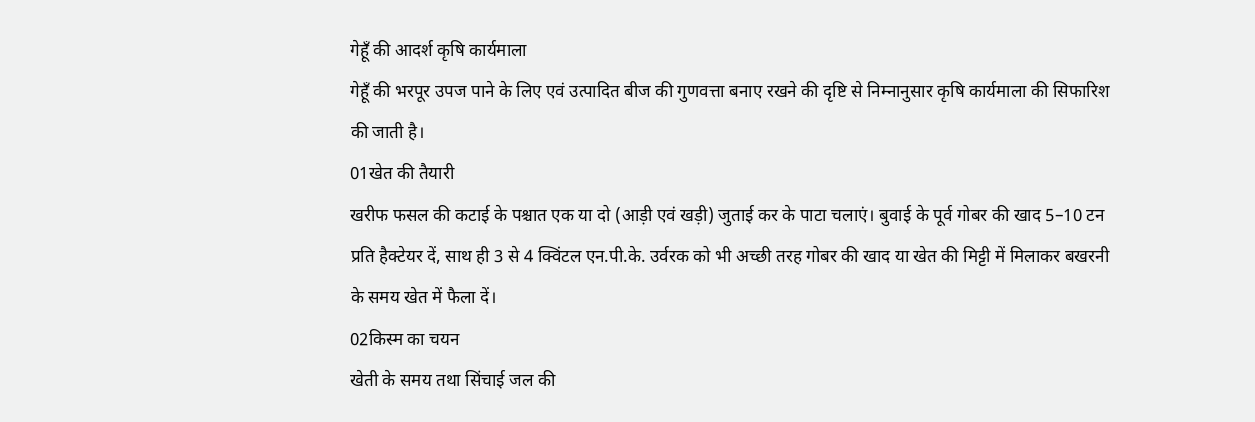गेहूँ की आदर्श कृषि कार्यमाला
गेहूँ की भरपूर उपज पाने के लिए एवं उत्पादित बीज की गुणवत्ता बनाए रखने की दृष्टि से निम्नानुसार कृषि कार्यमाला की सिफारिश की जाती है।
01खेत की तैयारी
खरीफ फसल की कटाई के पश्चात एक या दो (आड़ी एवं खड़ी) जुताई कर के पाटा चलाएं। बुवाई के पूर्व गोबर की खाद 5–10 टन प्रति हैक्टेयर दें, साथ ही 3 से 4 क्विंटल एन.पी.के. उर्वरक को भी अच्छी तरह गोबर की खाद या खेत की मिट्टी में मिलाकर बखरनी के समय खेत में फैला दें।
02किस्म का चयन
खेती के समय तथा सिंचाई जल की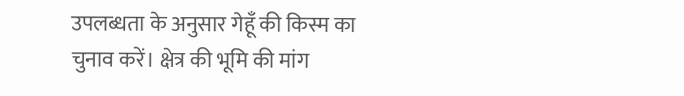उपलब्धता के अनुसार गेहूँ की किस्म का चुनाव करें। क्षेत्र की भूमि की मांग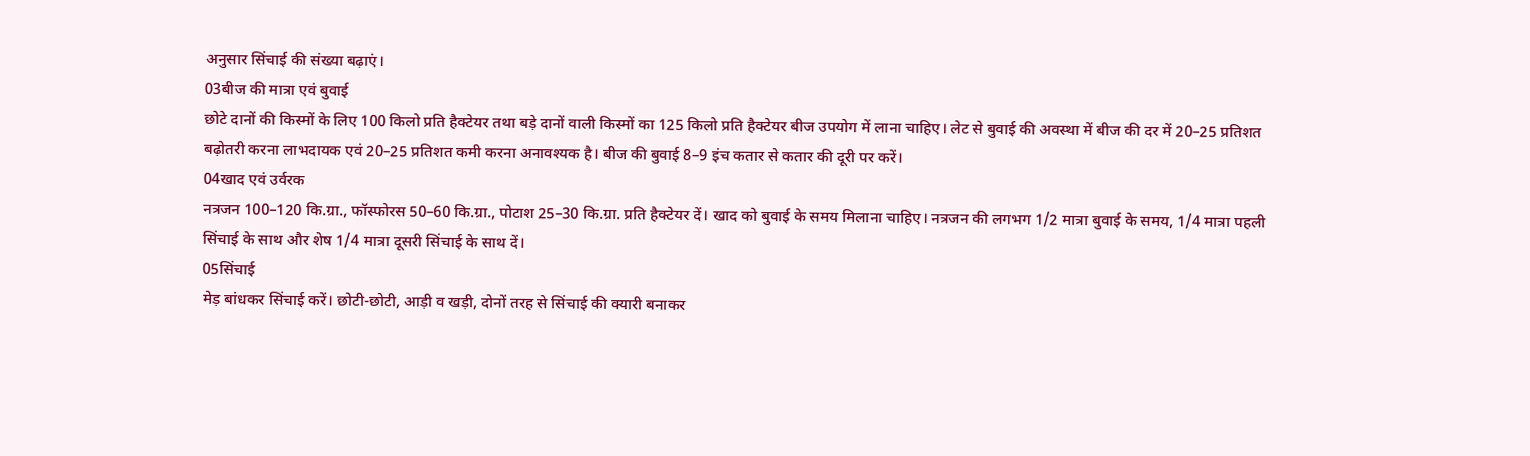अनुसार सिंचाई की संख्या बढ़ाएं।
03बीज की मात्रा एवं बुवाई
छोटे दानों की किस्मों के लिए 100 किलो प्रति हैक्टेयर तथा बड़े दानों वाली किस्मों का 125 किलो प्रति हैक्टेयर बीज उपयोग में लाना चाहिए। लेट से बुवाई की अवस्था में बीज की दर में 20–25 प्रतिशत बढ़ोतरी करना लाभदायक एवं 20–25 प्रतिशत कमी करना अनावश्यक है। बीज की बुवाई 8–9 इंच कतार से कतार की दूरी पर करें।
04खाद एवं उर्वरक
नत्रजन 100–120 कि.ग्रा., फॉस्फोरस 50–60 कि.ग्रा., पोटाश 25–30 कि.ग्रा. प्रति हैक्टेयर दें। खाद को बुवाई के समय मिलाना चाहिए। नत्रजन की लगभग 1/2 मात्रा बुवाई के समय, 1/4 मात्रा पहली सिंचाई के साथ और शेष 1/4 मात्रा दूसरी सिंचाई के साथ दें।
05सिंचाई
मेड़ बांधकर सिंचाई करें। छोटी-छोटी, आड़ी व खड़ी, दोनों तरह से सिंचाई की क्यारी बनाकर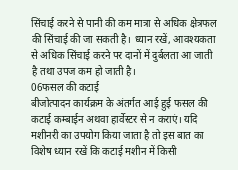सिंचाई करने से पानी की कम मात्रा से अधिक क्षेत्रफल की सिंचाई की जा सकती है। ध्यान रखें, आवश्यकता से अधिक सिंचाई करने पर दानों में दुर्बलता आ जाती है तथा उपज कम हो जाती है।
06फसल की कटाई
बीजोत्पादन कार्यक्रम के अंतर्गत आई हुई फसल की कटाई कम्बाईन अथवा हार्वेस्टर से न कराएं। यदि मशीनरी का उपयोग किया जाता है तो इस बात का विशेष ध्यान रखें कि कटाई मशीन में किसी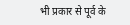भी प्रकार से पूर्व के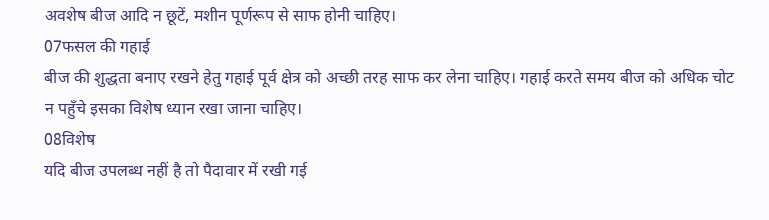अवशेष बीज आदि न छूटें, मशीन पूर्णरूप से साफ होनी चाहिए।
07फसल की गहाई
बीज की शुद्धता बनाए रखने हेतु गहाई पूर्व क्षेत्र को अच्छी तरह साफ कर लेना चाहिए। गहाई करते समय बीज को अधिक चोट न पहुँचे इसका विशेष ध्यान रखा जाना चाहिए।
08विशेष
यदि बीज उपलब्ध नहीं है तो पैदावार में रखी गई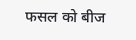फसल को बीज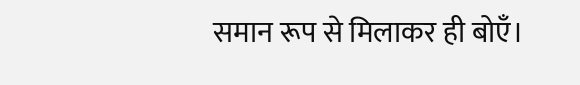समान रूप से मिलाकर ही बोएँ।